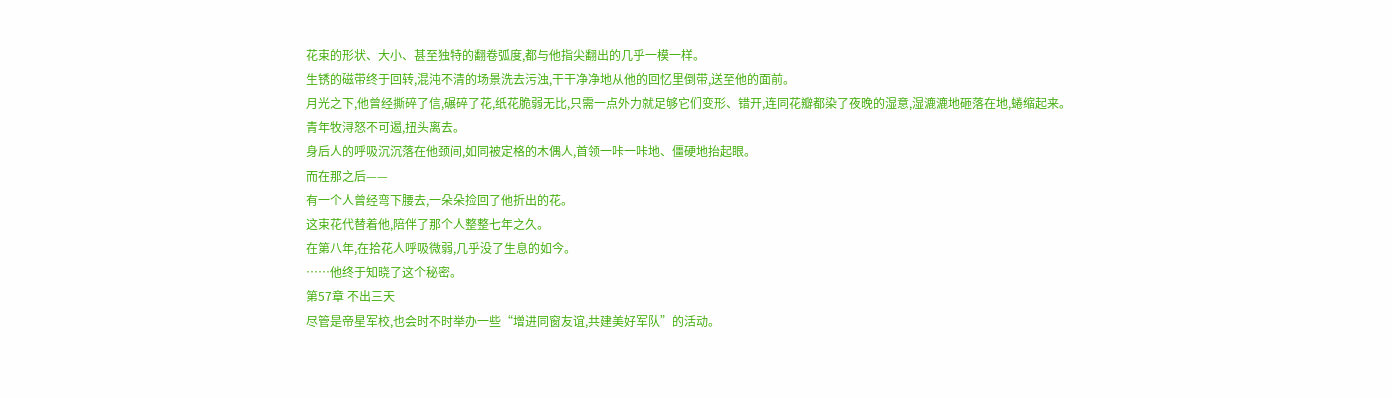花束的形状、大小、甚至独特的翻卷弧度,都与他指尖翻出的几乎一模一样。
生锈的磁带终于回转,混沌不清的场景洗去污浊,干干净净地从他的回忆里倒带,送至他的面前。
月光之下,他曾经撕碎了信,碾碎了花,纸花脆弱无比,只需一点外力就足够它们变形、错开,连同花瓣都染了夜晚的湿意,湿漉漉地砸落在地,蜷缩起来。
青年牧浔怒不可遏,扭头离去。
身后人的呼吸沉沉落在他颈间,如同被定格的木偶人,首领一咔一咔地、僵硬地抬起眼。
而在那之后——
有一个人曾经弯下腰去,一朵朵捡回了他折出的花。
这束花代替着他,陪伴了那个人整整七年之久。
在第八年,在拾花人呼吸微弱,几乎没了生息的如今。
……他终于知晓了这个秘密。
第57章 不出三天
尽管是帝星军校,也会时不时举办一些“增进同窗友谊,共建美好军队”的活动。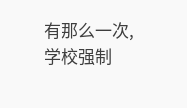有那么一次,学校强制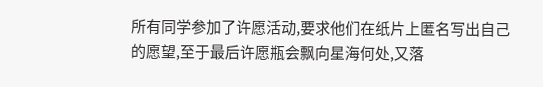所有同学参加了许愿活动,要求他们在纸片上匿名写出自己的愿望,至于最后许愿瓶会飘向星海何处,又落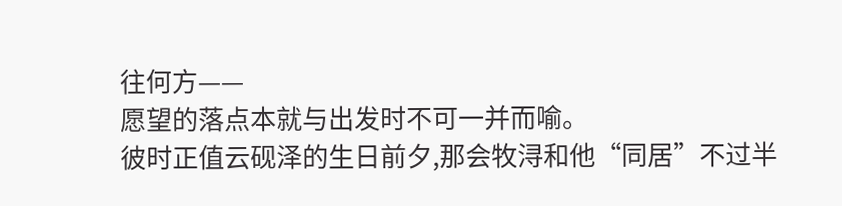往何方——
愿望的落点本就与出发时不可一并而喻。
彼时正值云砚泽的生日前夕,那会牧浔和他“同居”不过半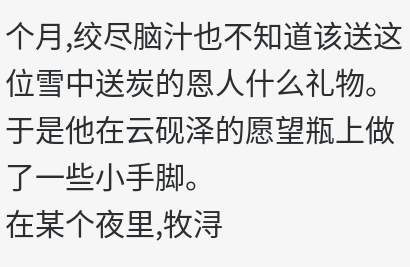个月,绞尽脑汁也不知道该送这位雪中送炭的恩人什么礼物。
于是他在云砚泽的愿望瓶上做了一些小手脚。
在某个夜里,牧浔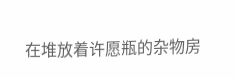在堆放着许愿瓶的杂物房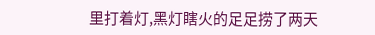里打着灯,黑灯瞎火的足足捞了两天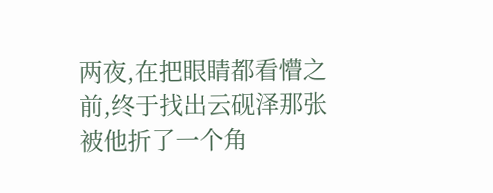两夜,在把眼睛都看懵之前,终于找出云砚泽那张被他折了一个角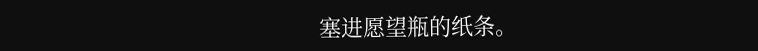塞进愿望瓶的纸条。